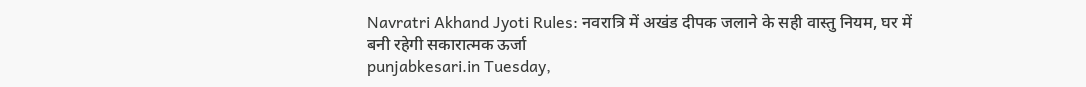Navratri Akhand Jyoti Rules: नवरात्रि में अखंड दीपक जलाने के सही वास्तु नियम, घर में बनी रहेगी सकारात्मक ऊर्जा
punjabkesari.in Tuesday,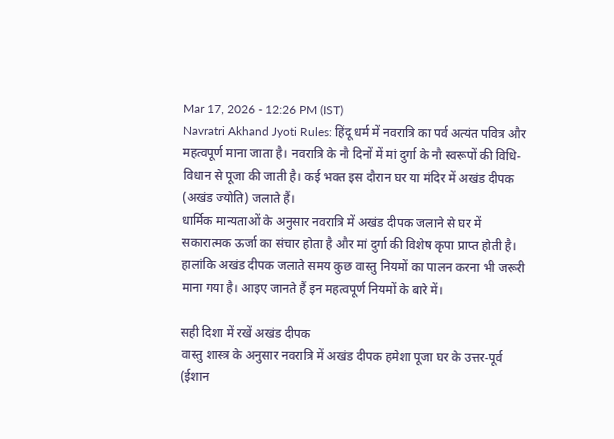Mar 17, 2026 - 12:26 PM (IST)
Navratri Akhand Jyoti Rules: हिंदू धर्म में नवरात्रि का पर्व अत्यंत पवित्र और महत्वपूर्ण माना जाता है। नवरात्रि के नौ दिनों में मां दुर्गा के नौ स्वरूपों की विधि-विधान से पूजा की जाती है। कई भक्त इस दौरान घर या मंदिर में अखंड दीपक (अखंड ज्योति) जलाते हैं।
धार्मिक मान्यताओं के अनुसार नवरात्रि में अखंड दीपक जलाने से घर में सकारात्मक ऊर्जा का संचार होता है और मां दुर्गा की विशेष कृपा प्राप्त होती है। हालांकि अखंड दीपक जलाते समय कुछ वास्तु नियमों का पालन करना भी जरूरी माना गया है। आइए जानते हैं इन महत्वपूर्ण नियमों के बारे में।

सही दिशा में रखें अखंड दीपक
वास्तु शास्त्र के अनुसार नवरात्रि में अखंड दीपक हमेशा पूजा घर के उत्तर-पूर्व (ईशान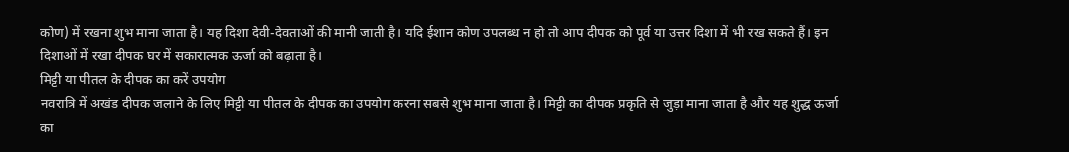कोण) में रखना शुभ माना जाता है। यह दिशा देवी-देवताओं की मानी जाती है। यदि ईशान कोण उपलब्ध न हो तो आप दीपक को पूर्व या उत्तर दिशा में भी रख सकते हैं। इन दिशाओं में रखा दीपक घर में सकारात्मक ऊर्जा को बढ़ाता है।
मिट्टी या पीतल के दीपक का करें उपयोग
नवरात्रि में अखंड दीपक जलाने के लिए मिट्टी या पीतल के दीपक का उपयोग करना सबसे शुभ माना जाता है। मिट्टी का दीपक प्रकृति से जुड़ा माना जाता है और यह शुद्ध ऊर्जा का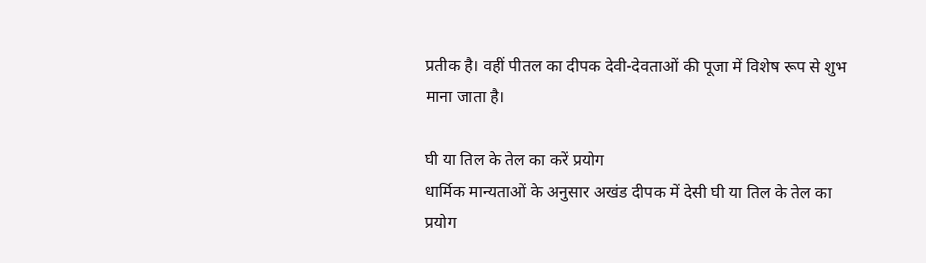प्रतीक है। वहीं पीतल का दीपक देवी-देवताओं की पूजा में विशेष रूप से शुभ माना जाता है।

घी या तिल के तेल का करें प्रयोग
धार्मिक मान्यताओं के अनुसार अखंड दीपक में देसी घी या तिल के तेल का प्रयोग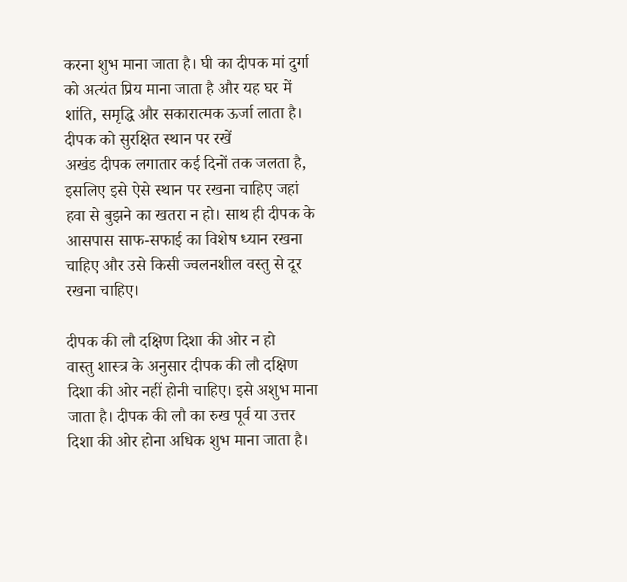करना शुभ माना जाता है। घी का दीपक मां दुर्गा को अत्यंत प्रिय माना जाता है और यह घर में शांति, समृद्धि और सकारात्मक ऊर्जा लाता है।
दीपक को सुरक्षित स्थान पर रखें
अखंड दीपक लगातार कई दिनों तक जलता है, इसलिए इसे ऐसे स्थान पर रखना चाहिए जहां हवा से बुझने का खतरा न हो। साथ ही दीपक के आसपास साफ-सफाई का विशेष ध्यान रखना चाहिए और उसे किसी ज्वलनशील वस्तु से दूर रखना चाहिए।

दीपक की लौ दक्षिण दिशा की ओर न हो
वास्तु शास्त्र के अनुसार दीपक की लौ दक्षिण दिशा की ओर नहीं होनी चाहिए। इसे अशुभ माना जाता है। दीपक की लौ का रुख पूर्व या उत्तर दिशा की ओर होना अधिक शुभ माना जाता है।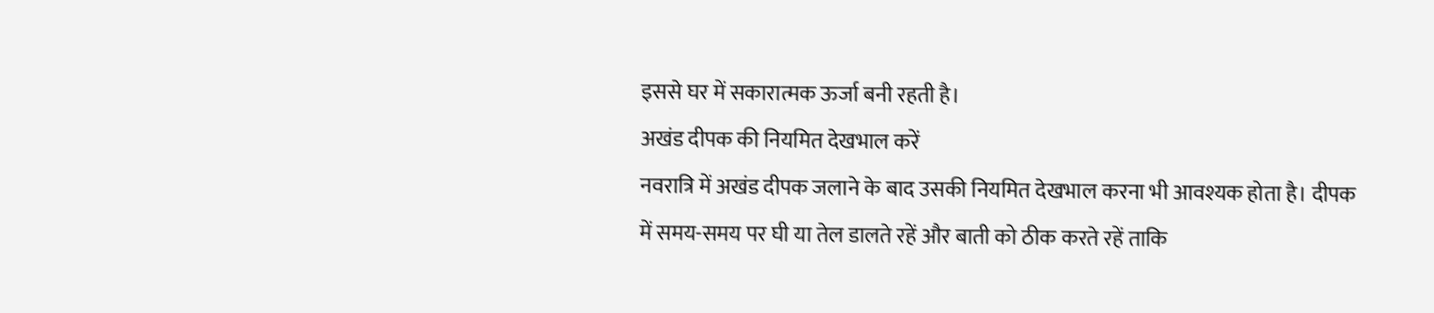इससे घर में सकारात्मक ऊर्जा बनी रहती है।
अखंड दीपक की नियमित देखभाल करें
नवरात्रि में अखंड दीपक जलाने के बाद उसकी नियमित देखभाल करना भी आवश्यक होता है। दीपक में समय-समय पर घी या तेल डालते रहें और बाती को ठीक करते रहें ताकि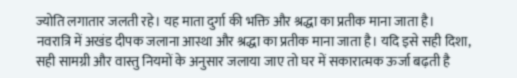ज्योति लगातार जलती रहे। यह माता दुर्गा की भक्ति और श्रद्धा का प्रतीक माना जाता है।
नवरात्रि में अखंड दीपक जलाना आस्था और श्रद्धा का प्रतीक माना जाता है। यदि इसे सही दिशा, सही सामग्री और वास्तु नियमों के अनुसार जलाया जाए तो घर में सकारात्मक ऊर्जा बढ़ती है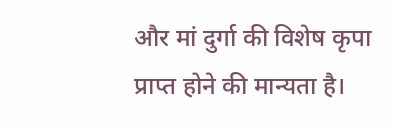और मां दुर्गा की विशेष कृपा प्राप्त होने की मान्यता है।